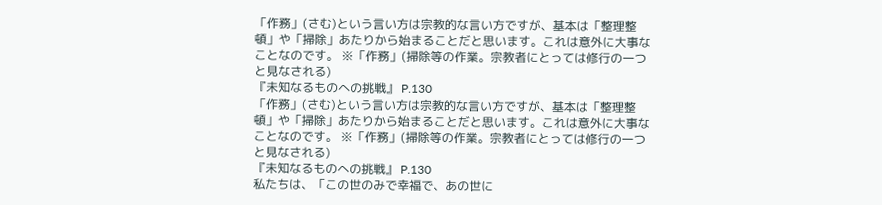「作務」(さむ)という言い方は宗教的な言い方ですが、基本は「整理整頓」や「掃除」あたりから始まることだと思います。これは意外に大事なことなのです。 ※「作務」(掃除等の作業。宗教者にとっては修行の一つと見なされる)
『未知なるものへの挑戦』 P.130
「作務」(さむ)という言い方は宗教的な言い方ですが、基本は「整理整頓」や「掃除」あたりから始まることだと思います。これは意外に大事なことなのです。 ※「作務」(掃除等の作業。宗教者にとっては修行の一つと見なされる)
『未知なるものへの挑戦』 P.130
私たちは、「この世のみで幸福で、あの世に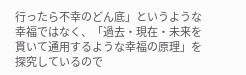行ったら不幸のどん底」というような幸福ではなく、「過去・現在・未来を貫いて通用するような幸福の原理」を探究しているので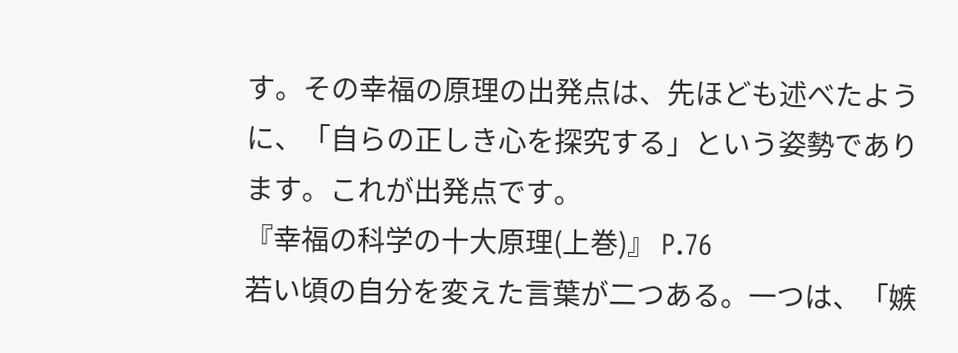す。その幸福の原理の出発点は、先ほども述べたように、「自らの正しき心を探究する」という姿勢であります。これが出発点です。
『幸福の科学の十大原理(上巻)』 P.76
若い頃の自分を変えた言葉が二つある。一つは、「嫉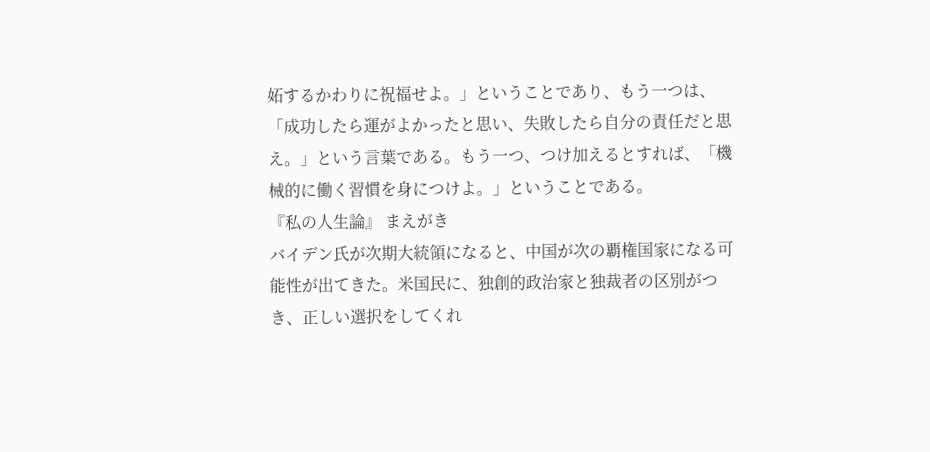妬するかわりに祝福せよ。」ということであり、もう一つは、「成功したら運がよかったと思い、失敗したら自分の責任だと思え。」という言葉である。もう一つ、つけ加えるとすれば、「機械的に働く習慣を身につけよ。」ということである。
『私の人生論』 まえがき
バイデン氏が次期大統領になると、中国が次の覇権国家になる可能性が出てきた。米国民に、独創的政治家と独裁者の区別がつき、正しい選択をしてくれ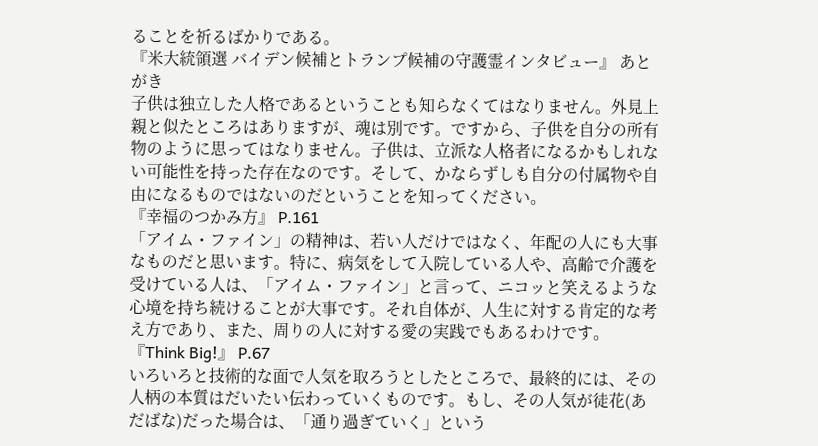ることを祈るばかりである。
『米大統領選 バイデン候補とトランプ候補の守護霊インタビュー』 あとがき
子供は独立した人格であるということも知らなくてはなりません。外見上親と似たところはありますが、魂は別です。ですから、子供を自分の所有物のように思ってはなりません。子供は、立派な人格者になるかもしれない可能性を持った存在なのです。そして、かならずしも自分の付属物や自由になるものではないのだということを知ってください。
『幸福のつかみ方』 P.161
「アイム・ファイン」の精神は、若い人だけではなく、年配の人にも大事なものだと思います。特に、病気をして入院している人や、高齢で介護を受けている人は、「アイム・ファイン」と言って、ニコッと笑えるような心境を持ち続けることが大事です。それ自体が、人生に対する肯定的な考え方であり、また、周りの人に対する愛の実践でもあるわけです。
『Think Big!』 P.67
いろいろと技術的な面で人気を取ろうとしたところで、最終的には、その人柄の本質はだいたい伝わっていくものです。もし、その人気が徒花(あだばな)だった場合は、「通り過ぎていく」という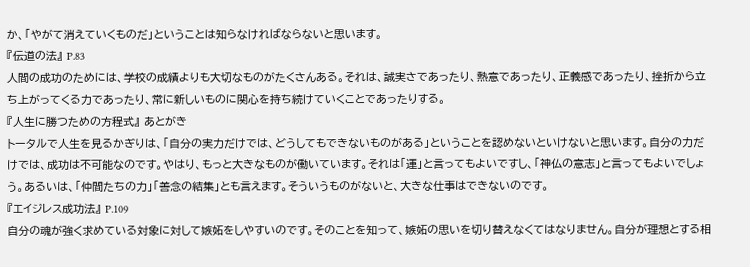か、「やがて消えていくものだ」ということは知らなければならないと思います。
『伝道の法』 P.83
人間の成功のためには、学校の成績よりも大切なものがたくさんある。それは、誠実さであったり、熱意であったり、正義感であったり、挫折から立ち上がってくる力であったり、常に新しいものに関心を持ち続けていくことであったりする。
『人生に勝つための方程式』 あとがき
トータルで人生を見るかぎりは、「自分の実力だけでは、どうしてもできないものがある」ということを認めないといけないと思います。自分の力だけでは、成功は不可能なのです。やはり、もっと大きなものが働いています。それは「運」と言ってもよいですし、「神仏の意志」と言ってもよいでしょう。あるいは、「仲間たちの力」「善念の結集」とも言えます。そういうものがないと、大きな仕事はできないのです。
『エイジレス成功法』 P.109
自分の魂が強く求めている対象に対して嫉妬をしやすいのです。そのことを知って、嫉妬の思いを切り替えなくてはなりません。自分が理想とする相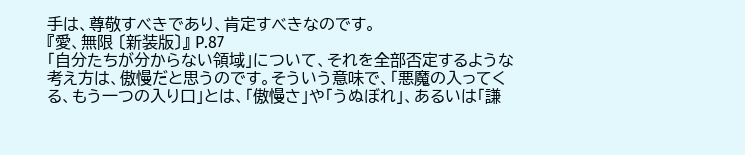手は、尊敬すべきであり、肯定すべきなのです。
『愛、無限 〔新装版〕』 P.87
「自分たちが分からない領域」について、それを全部否定するような考え方は、傲慢だと思うのです。そういう意味で、「悪魔の入ってくる、もう一つの入り口」とは、「傲慢さ」や「うぬぼれ」、あるいは「謙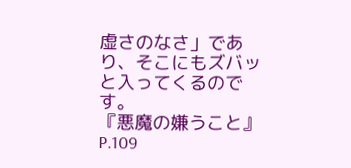虚さのなさ」であり、そこにもズバッと入ってくるのです。
『悪魔の嫌うこと』 P.109